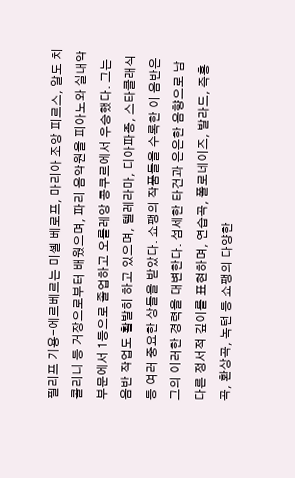필리프 기용-에르베르는 미셸 베로프, 마리아 조앙 피르스, 알도 치콜리니 등 거장으로부터 배웠으며, 파리 음악원을 피아노와 실내악 부문에서 1등으로 졸업하고 오를레앙 콩쿠르에서 우승했다. 그는 음반 작업도 활발히 하고 있으며, 텔레라마, 디아파종, 스타클래식 등 여러 중요한 상들을 받았다. 쇼팽의 작품들을 수록한 이 음반은 그의 이러한 경력을 대변한다. 섬세한 타건과 은은한 음향으로 남다른 정서적 깊이를 표현하며, 연습곡, 폴로네이즈, 발라드, 즉흥곡, 환상곡, 녹턴 등 쇼팽의 다양한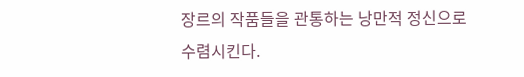장르의 작품들을 관통하는 낭만적 정신으로 수렴시킨다.